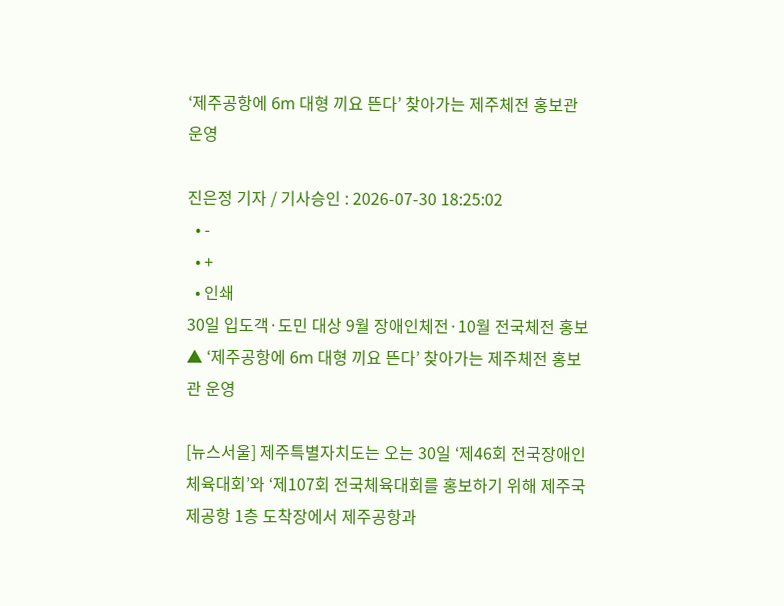‘제주공항에 6m 대형 끼요 뜬다’ 찾아가는 제주체전 홍보관 운영

진은정 기자 / 기사승인 : 2026-07-30 18:25:02
  • -
  • +
  • 인쇄
30일 입도객·도민 대상 9월 장애인체전·10월 전국체전 홍보
▲ ‘제주공항에 6m 대형 끼요 뜬다’ 찾아가는 제주체전 홍보관 운영

[뉴스서울] 제주특별자치도는 오는 30일 ‘제46회 전국장애인체육대회’와 ‘제107회 전국체육대회를 홍보하기 위해 제주국제공항 1층 도착장에서 제주공항과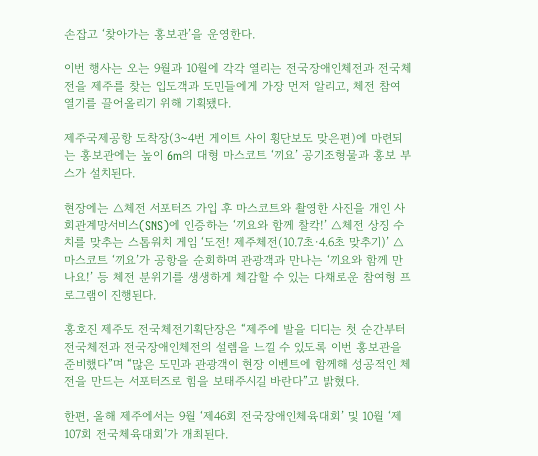손잡고 ‘찾아가는 홍보관’을 운영한다.

이번 행사는 오는 9월과 10월에 각각 열리는 전국장애인체전과 전국체전을 제주를 찾는 입도객과 도민들에게 가장 먼저 알리고, 체전 참여 열기를 끌어올리기 위해 기획됐다.

제주국제공항 도착장(3~4번 게이트 사이 횡단보도 맞은편)에 마련되는 홍보관에는 높이 6m의 대형 마스코트 ‘끼요’ 공기조형물과 홍보 부스가 설치된다.

현장에는 △체전 서포터즈 가입 후 마스코트와 촬영한 사진을 개인 사회관계망서비스(SNS)에 인증하는 ‘끼요와 함께 찰칵!’ △체전 상징 수치를 맞추는 스톱워치 게임 ‘도전! 제주체전(10.7초·4.6초 맞추기)’ △마스코트 ‘끼요’가 공항을 순회하며 관광객과 만나는 ‘끼요와 함께 만나요!’ 등 체전 분위기를 생생하게 체감할 수 있는 다채로운 참여형 프로그램이 진행된다.

홍호진 제주도 전국체전기획단장은 “제주에 발을 디디는 첫 순간부터 전국체전과 전국장애인체전의 설렘을 느낄 수 있도록 이번 홍보관을 준비했다”며 “많은 도민과 관광객이 현장 이벤트에 함께해 성공적인 체전을 만드는 서포터즈로 힘을 보태주시길 바란다”고 밝혔다.

한편, 올해 제주에서는 9월 ‘제46회 전국장애인체육대회’ 및 10월 ‘제107회 전국체육대회’가 개최된다.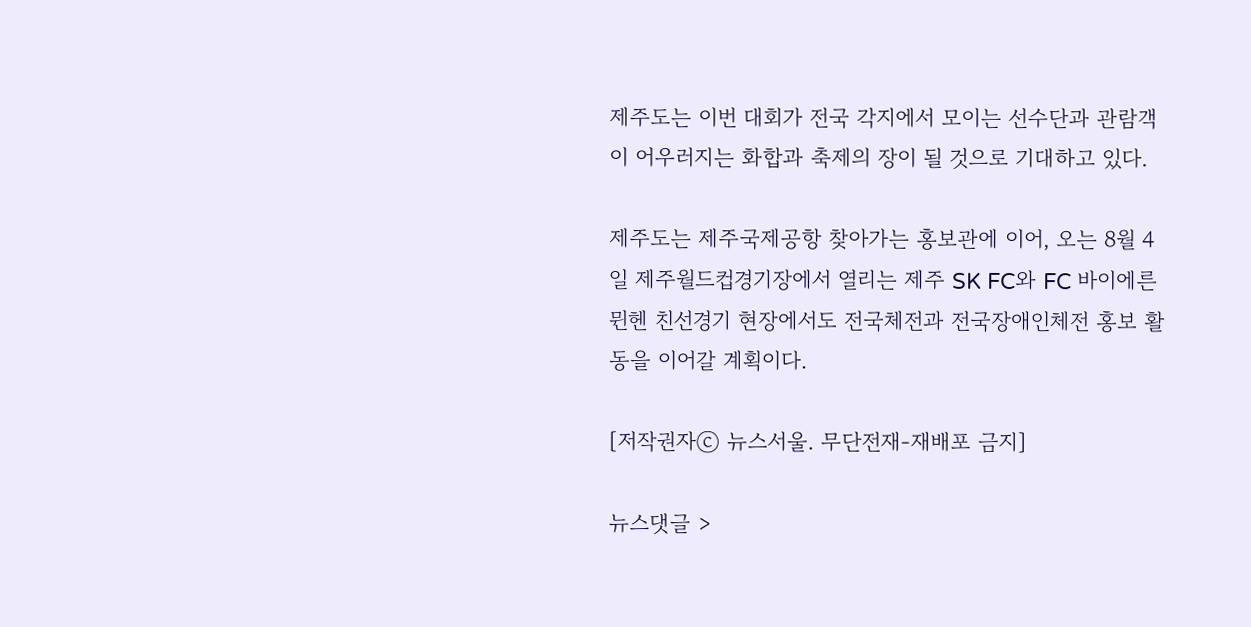제주도는 이번 대회가 전국 각지에서 모이는 선수단과 관람객이 어우러지는 화합과 축제의 장이 될 것으로 기대하고 있다.

제주도는 제주국제공항 찾아가는 홍보관에 이어, 오는 8월 4일 제주월드컵경기장에서 열리는 제주 SK FC와 FC 바이에른 뮌헨 친선경기 현장에서도 전국체전과 전국장애인체전 홍보 활동을 이어갈 계획이다.

[저작권자ⓒ 뉴스서울. 무단전재-재배포 금지]

뉴스댓글 >